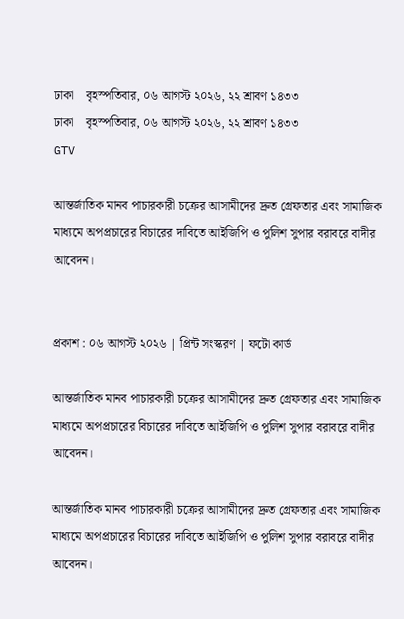ঢাকা    বৃহস্পতিবার, ০৬ আগস্ট ২০২৬, ২২ শ্রাবণ ১৪৩৩
ঢাকা    বৃহস্পতিবার, ০৬ আগস্ট ২০২৬, ২২ শ্রাবণ ১৪৩৩
GTV

আন্তর্জাতিক মানব পাচারকারী চক্রের আসামীদের দ্রুত গ্রেফতার এবং সামাজিক মাধ্যমে অপপ্রচারের বিচারের দাবিতে আইজিপি ও পুলিশ সুপার বরাবরে বাদীর আবেদন।


প্রকাশ : ০৬ আগস্ট ২০২৬ | প্রিন্ট সংস্করণ | ফটো কার্ড

আন্তর্জাতিক মানব পাচারকারী চক্রের আসামীদের দ্রুত গ্রেফতার এবং সামাজিক মাধ্যমে অপপ্রচারের বিচারের দাবিতে আইজিপি ও পুলিশ সুপার বরাবরে বাদীর আবেদন।

আন্তর্জাতিক মানব পাচারকারী চক্রের আসামীদের দ্রুত গ্রেফতার এবং সামাজিক মাধ্যমে অপপ্রচারের বিচারের দাবিতে আইজিপি ও পুলিশ সুপার বরাবরে বাদীর আবেদন।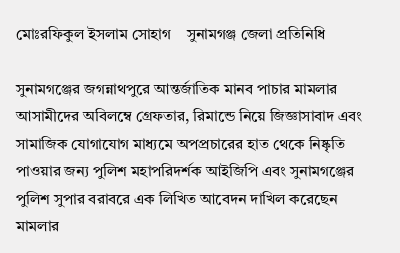মোঃরফিকুল ইসলাম সোহাগ    সুনামগঞ্জ জেলা প্রতিনিধি

সুনামগঞ্জের জগন্নাথপুরে আন্তর্জাতিক মানব পাচার মামলার আসামীদের অবিলম্বে গ্রেফতার, রিমান্ডে নিয়ে জিজ্ঞাসাবাদ এবং সামাজিক যোগাযোগ মাধ্যমে অপপ্রচারের হাত থেকে নিষ্কৃতি পাওয়ার জন্য পুলিশ মহাপরিদর্শক আইজিপি এবং সুনামগঞ্জের পুলিশ সুপার বরাবরে এক লিখিত আবেদন দাখিল করেছেন মামলার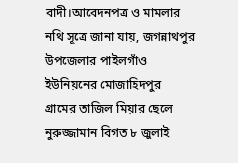বাদী।আবেদনপত্র ও মামলার নথি সূত্রে জানা যায়, জগন্নাথপুর উপজেলার পাইলগাঁও ইউনিয়নের মোজাহিদপুর গ্রামের তাজিল মিয়ার ছেলে নুরুজ্জামান বিগত ৮ জুলাই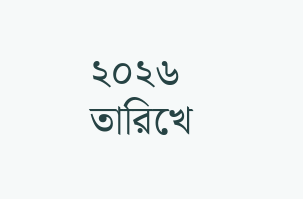২০২৬ তারিখে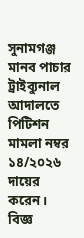সুনামগঞ্জ মানব পাচার ট্রাইব্যুনাল আদালতে পিটিশন মামলা নম্বর ১৪/২০২৬ দায়ের করেন। বিজ্ঞ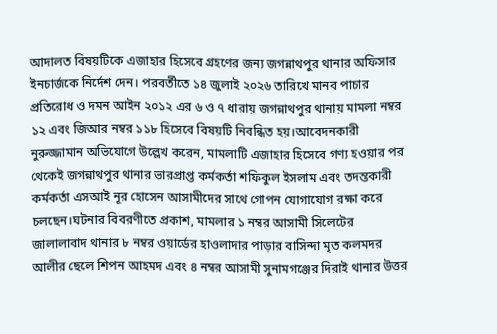আদালত বিষয়টিকে এজাহার হিসেবে গ্রহণের জন্য জগন্নাথপুর থানার অফিসার ইনচার্জকে নির্দেশ দেন। পরবর্তীতে ১৪ জুলাই ২০২৬ তারিখে মানব পাচার প্রতিরোধ ও দমন আইন ২০১২ এর ৬ ও ৭ ধারায় জগন্নাথপুর থানায় মামলা নম্বর ১২ এবং জিআর নম্বর ১১৮ হিসেবে বিষয়টি নিবন্ধিত হয়।আবেদনকারী নুরুজ্জামান অভিযোগে উল্লেখ করেন, মামলাটি এজাহার হিসেবে গণ্য হওয়ার পর থেকেই জগন্নাথপুর থানার ভারপ্রাপ্ত কর্মকর্তা শফিকুল ইসলাম এবং তদন্তকারী কর্মকর্তা এসআই নূর হোসেন আসামীদের সাথে গোপন যোগাযোগ রক্ষা করে চলছেন।ঘটনার বিবরণীতে প্রকাশ, মামলার ১ নম্বর আসামী সিলেটের জালালাবাদ থানার ৮ নম্বর ওয়ার্ডের হাওলাদার পাড়ার বাসিন্দা মৃত কলমদর আলীর ছেলে শিপন আহমদ এবং ৪ নম্বর আসামী সুনামগঞ্জের দিরাই থানার উত্তর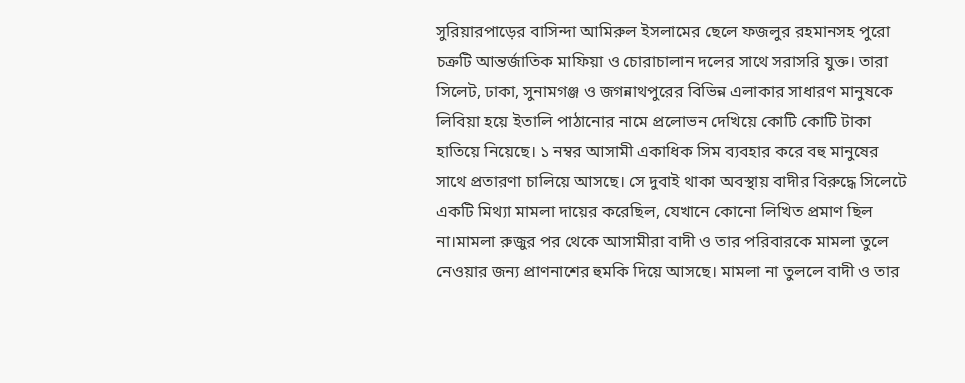সুরিয়ারপাড়ের বাসিন্দা আমিরুল ইসলামের ছেলে ফজলুর রহমানসহ পুরো চক্রটি আন্তর্জাতিক মাফিয়া ও চোরাচালান দলের সাথে সরাসরি যুক্ত। তারা সিলেট, ঢাকা, সুনামগঞ্জ ও জগন্নাথপুরের বিভিন্ন এলাকার সাধারণ মানুষকে লিবিয়া হয়ে ইতালি পাঠানোর নামে প্রলোভন দেখিয়ে কোটি কোটি টাকা হাতিয়ে নিয়েছে। ১ নম্বর আসামী একাধিক সিম ব্যবহার করে বহু মানুষের সাথে প্রতারণা চালিয়ে আসছে। সে দুবাই থাকা অবস্থায় বাদীর বিরুদ্ধে সিলেটে একটি মিথ্যা মামলা দায়ের করেছিল, যেখানে কোনো লিখিত প্রমাণ ছিল না।মামলা রুজুর পর থেকে আসামীরা বাদী ও তার পরিবারকে মামলা তুলে নেওয়ার জন্য প্রাণনাশের হুমকি দিয়ে আসছে। মামলা না তুললে বাদী ও তার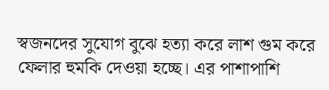স্বজনদের সুযোগ বুঝে হত্যা করে লাশ গুম করে ফেলার হুমকি দেওয়া হচ্ছে। এর পাশাপাশি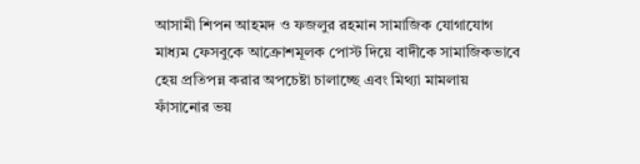আসামী শিপন আহমদ ও ফজলুর রহমান সামাজিক যোগাযোগ মাধ্যম ফেসবুকে আক্রোশমূলক পোস্ট দিয়ে বাদীকে সামাজিকভাবে হেয় প্রতিপন্ন করার অপচেষ্টা চালাচ্ছে এবং মিথ্যা মামলায় ফাঁসানোর ভয়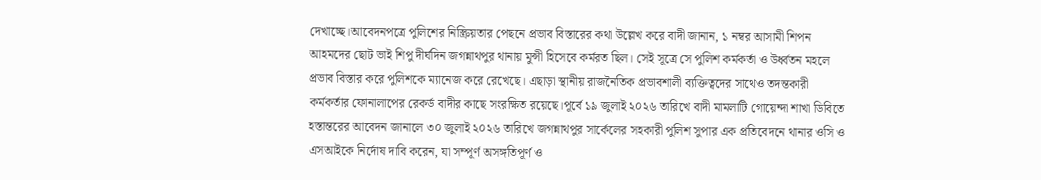দেখাচ্ছে।আবেদনপত্রে পুলিশের নিস্ক্রিয়তার পেছনে প্রভাব বিস্তারের কথা উল্লেখ করে বাদী জানান, ১ নম্বর আসামী শিপন আহমদের ছোট ভাই শিপু দীর্ঘদিন জগন্নাথপুর থানায় মুন্সী হিসেবে কর্মরত ছিল। সেই সূত্রে সে পুলিশ কর্মকর্তা ও উর্ধ্বতন মহলে প্রভাব বিস্তার করে পুলিশকে ম্যানেজ করে রেখেছে। এছাড়া স্থানীয় রাজনৈতিক প্রভাবশালী ব্যক্তিত্বদের সাথেও তদন্তকারী কর্মকর্তার ফোনালাপের রেকর্ড বাদীর কাছে সংরক্ষিত রয়েছে।পূর্বে ১৯ জুলাই ২০২৬ তারিখে বাদী মামলাটি গোয়েন্দা শাখা ডিবিতে হস্তান্তরের আবেদন জানালে ৩০ জুলাই ২০২৬ তারিখে জগন্নাথপুর সার্কেলের সহকারী পুলিশ সুপার এক প্রতিবেদনে থানার ওসি ও এসআইকে নির্দোষ দাবি করেন, যা সম্পূর্ণ অসঙ্গতিপূর্ণ ও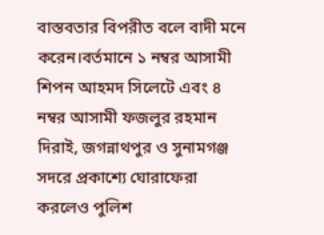বাস্তবতার বিপরীত বলে বাদী মনে করেন।বর্তমানে ১ নম্বর আসামী শিপন আহমদ সিলেটে এবং ৪ নম্বর আসামী ফজলুর রহমান দিরাই, জগন্নাথপুর ও সুনামগঞ্জ সদরে প্রকাশ্যে ঘোরাফেরা করলেও পুলিশ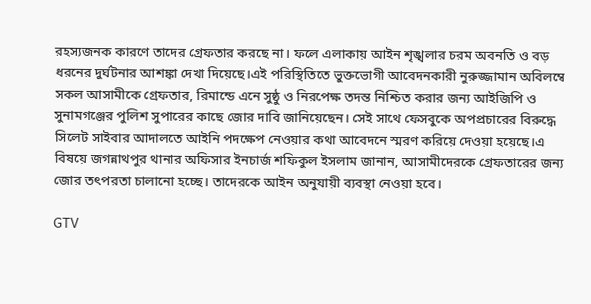রহস্যজনক কারণে তাদের গ্রেফতার করছে না। ফলে এলাকায় আইন শৃঙ্খলার চরম অবনতি ও বড় ধরনের দুর্ঘটনার আশঙ্কা দেখা দিয়েছে।এই পরিস্থিতিতে ভুক্তভোগী আবেদনকারী নুরুজ্জামান অবিলম্বে সকল আসামীকে গ্রেফতার, রিমান্ডে এনে সুষ্ঠু ও নিরপেক্ষ তদন্ত নিশ্চিত করার জন্য আইজিপি ও সুনামগঞ্জের পুলিশ সুপারের কাছে জোর দাবি জানিয়েছেন। সেই সাথে ফেসবুকে অপপ্রচারের বিরুদ্ধে সিলেট সাইবার আদালতে আইনি পদক্ষেপ নেওয়ার কথা আবেদনে স্মরণ করিয়ে দেওয়া হয়েছে।এ বিষয়ে জগন্নাথপুর থানার অফিসার ইনচার্জ শফিকুল ইসলাম জানান, আসামীদেরকে গ্রেফতারের জন্য জোর তৎপরতা চালানো হচ্ছে। তাদেরকে আইন অনুযায়ী ব্যবস্থা নেওয়া হবে।

GTV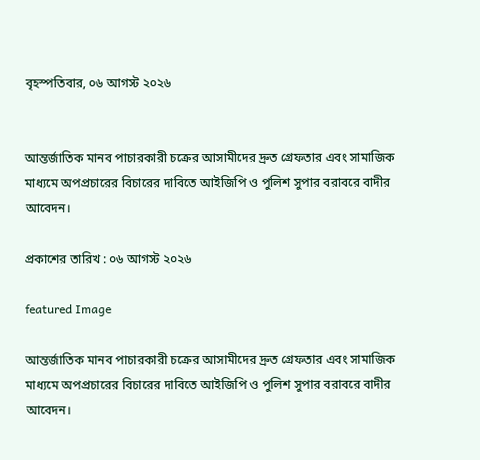বৃহস্পতিবার, ০৬ আগস্ট ২০২৬


আন্তর্জাতিক মানব পাচারকারী চক্রের আসামীদের দ্রুত গ্রেফতার এবং সামাজিক মাধ্যমে অপপ্রচারের বিচারের দাবিতে আইজিপি ও পুলিশ সুপার বরাবরে বাদীর আবেদন।

প্রকাশের তারিখ : ০৬ আগস্ট ২০২৬

featured Image

আন্তর্জাতিক মানব পাচারকারী চক্রের আসামীদের দ্রুত গ্রেফতার এবং সামাজিক মাধ্যমে অপপ্রচারের বিচারের দাবিতে আইজিপি ও পুলিশ সুপার বরাবরে বাদীর আবেদন।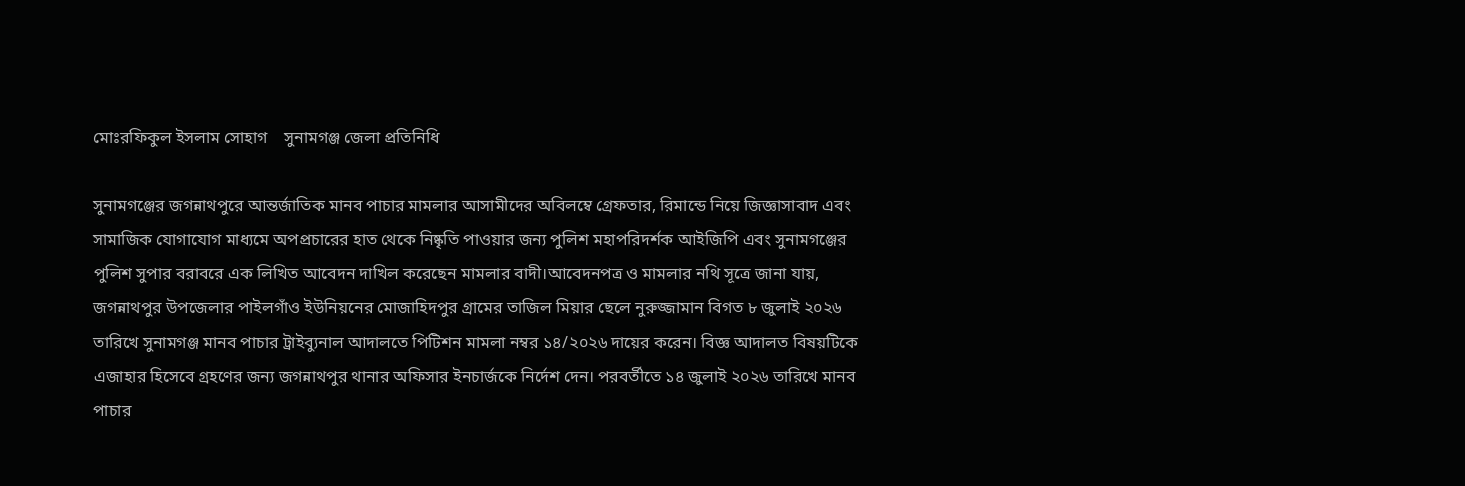মোঃরফিকুল ইসলাম সোহাগ    সুনামগঞ্জ জেলা প্রতিনিধি

সুনামগঞ্জের জগন্নাথপুরে আন্তর্জাতিক মানব পাচার মামলার আসামীদের অবিলম্বে গ্রেফতার, রিমান্ডে নিয়ে জিজ্ঞাসাবাদ এবং সামাজিক যোগাযোগ মাধ্যমে অপপ্রচারের হাত থেকে নিষ্কৃতি পাওয়ার জন্য পুলিশ মহাপরিদর্শক আইজিপি এবং সুনামগঞ্জের পুলিশ সুপার বরাবরে এক লিখিত আবেদন দাখিল করেছেন মামলার বাদী।আবেদনপত্র ও মামলার নথি সূত্রে জানা যায়, জগন্নাথপুর উপজেলার পাইলগাঁও ইউনিয়নের মোজাহিদপুর গ্রামের তাজিল মিয়ার ছেলে নুরুজ্জামান বিগত ৮ জুলাই ২০২৬ তারিখে সুনামগঞ্জ মানব পাচার ট্রাইব্যুনাল আদালতে পিটিশন মামলা নম্বর ১৪/২০২৬ দায়ের করেন। বিজ্ঞ আদালত বিষয়টিকে এজাহার হিসেবে গ্রহণের জন্য জগন্নাথপুর থানার অফিসার ইনচার্জকে নির্দেশ দেন। পরবর্তীতে ১৪ জুলাই ২০২৬ তারিখে মানব পাচার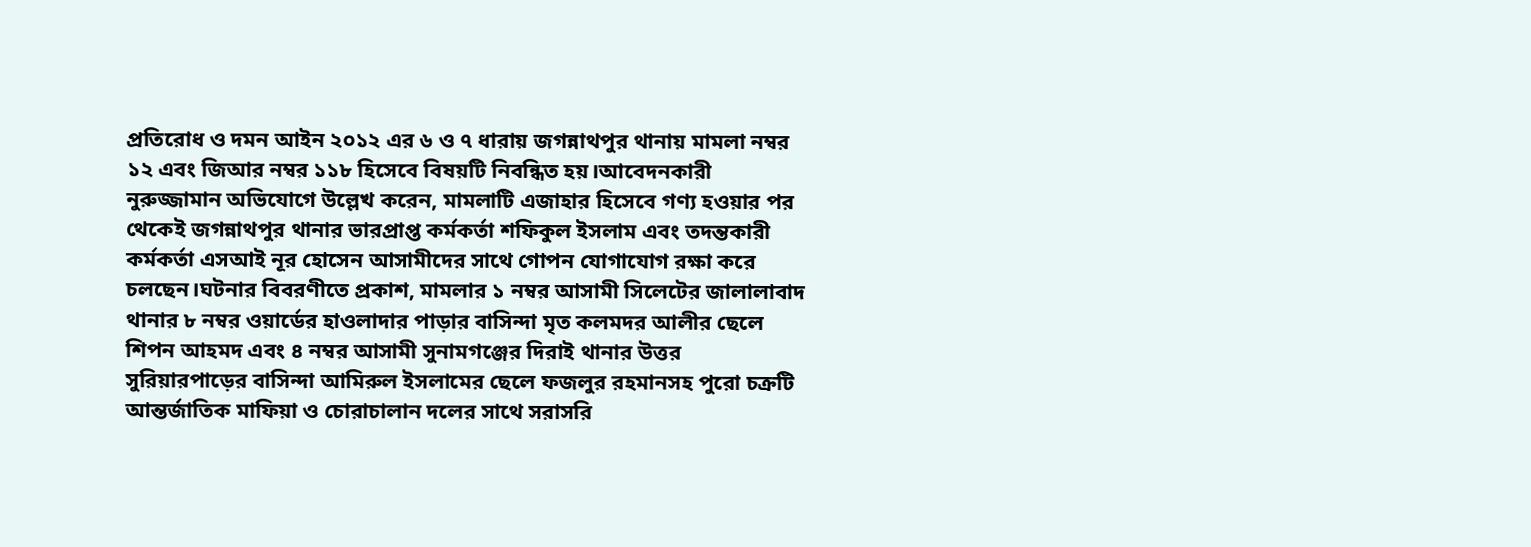প্রতিরোধ ও দমন আইন ২০১২ এর ৬ ও ৭ ধারায় জগন্নাথপুর থানায় মামলা নম্বর ১২ এবং জিআর নম্বর ১১৮ হিসেবে বিষয়টি নিবন্ধিত হয়।আবেদনকারী নুরুজ্জামান অভিযোগে উল্লেখ করেন, মামলাটি এজাহার হিসেবে গণ্য হওয়ার পর থেকেই জগন্নাথপুর থানার ভারপ্রাপ্ত কর্মকর্তা শফিকুল ইসলাম এবং তদন্তকারী কর্মকর্তা এসআই নূর হোসেন আসামীদের সাথে গোপন যোগাযোগ রক্ষা করে চলছেন।ঘটনার বিবরণীতে প্রকাশ, মামলার ১ নম্বর আসামী সিলেটের জালালাবাদ থানার ৮ নম্বর ওয়ার্ডের হাওলাদার পাড়ার বাসিন্দা মৃত কলমদর আলীর ছেলে শিপন আহমদ এবং ৪ নম্বর আসামী সুনামগঞ্জের দিরাই থানার উত্তর সুরিয়ারপাড়ের বাসিন্দা আমিরুল ইসলামের ছেলে ফজলুর রহমানসহ পুরো চক্রটি আন্তর্জাতিক মাফিয়া ও চোরাচালান দলের সাথে সরাসরি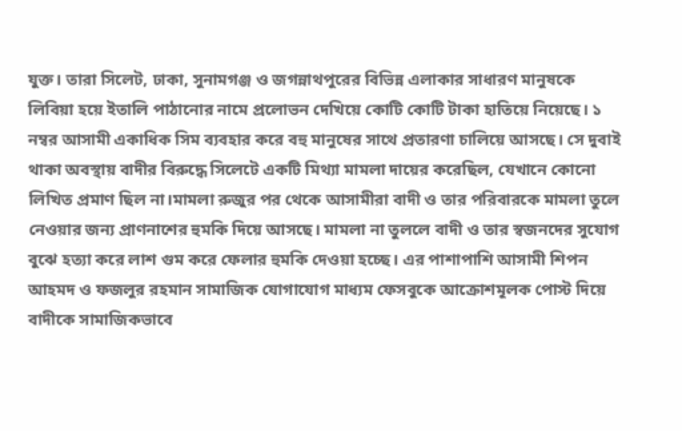যুক্ত। তারা সিলেট, ঢাকা, সুনামগঞ্জ ও জগন্নাথপুরের বিভিন্ন এলাকার সাধারণ মানুষকে লিবিয়া হয়ে ইতালি পাঠানোর নামে প্রলোভন দেখিয়ে কোটি কোটি টাকা হাতিয়ে নিয়েছে। ১ নম্বর আসামী একাধিক সিম ব্যবহার করে বহু মানুষের সাথে প্রতারণা চালিয়ে আসছে। সে দুবাই থাকা অবস্থায় বাদীর বিরুদ্ধে সিলেটে একটি মিথ্যা মামলা দায়ের করেছিল, যেখানে কোনো লিখিত প্রমাণ ছিল না।মামলা রুজুর পর থেকে আসামীরা বাদী ও তার পরিবারকে মামলা তুলে নেওয়ার জন্য প্রাণনাশের হুমকি দিয়ে আসছে। মামলা না তুললে বাদী ও তার স্বজনদের সুযোগ বুঝে হত্যা করে লাশ গুম করে ফেলার হুমকি দেওয়া হচ্ছে। এর পাশাপাশি আসামী শিপন আহমদ ও ফজলুর রহমান সামাজিক যোগাযোগ মাধ্যম ফেসবুকে আক্রোশমূলক পোস্ট দিয়ে বাদীকে সামাজিকভাবে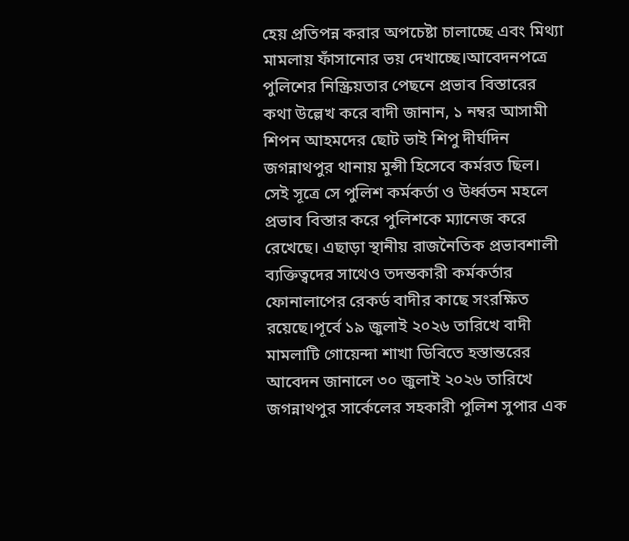হেয় প্রতিপন্ন করার অপচেষ্টা চালাচ্ছে এবং মিথ্যা মামলায় ফাঁসানোর ভয় দেখাচ্ছে।আবেদনপত্রে পুলিশের নিস্ক্রিয়তার পেছনে প্রভাব বিস্তারের কথা উল্লেখ করে বাদী জানান, ১ নম্বর আসামী শিপন আহমদের ছোট ভাই শিপু দীর্ঘদিন জগন্নাথপুর থানায় মুন্সী হিসেবে কর্মরত ছিল। সেই সূত্রে সে পুলিশ কর্মকর্তা ও উর্ধ্বতন মহলে প্রভাব বিস্তার করে পুলিশকে ম্যানেজ করে রেখেছে। এছাড়া স্থানীয় রাজনৈতিক প্রভাবশালী ব্যক্তিত্বদের সাথেও তদন্তকারী কর্মকর্তার ফোনালাপের রেকর্ড বাদীর কাছে সংরক্ষিত রয়েছে।পূর্বে ১৯ জুলাই ২০২৬ তারিখে বাদী মামলাটি গোয়েন্দা শাখা ডিবিতে হস্তান্তরের আবেদন জানালে ৩০ জুলাই ২০২৬ তারিখে জগন্নাথপুর সার্কেলের সহকারী পুলিশ সুপার এক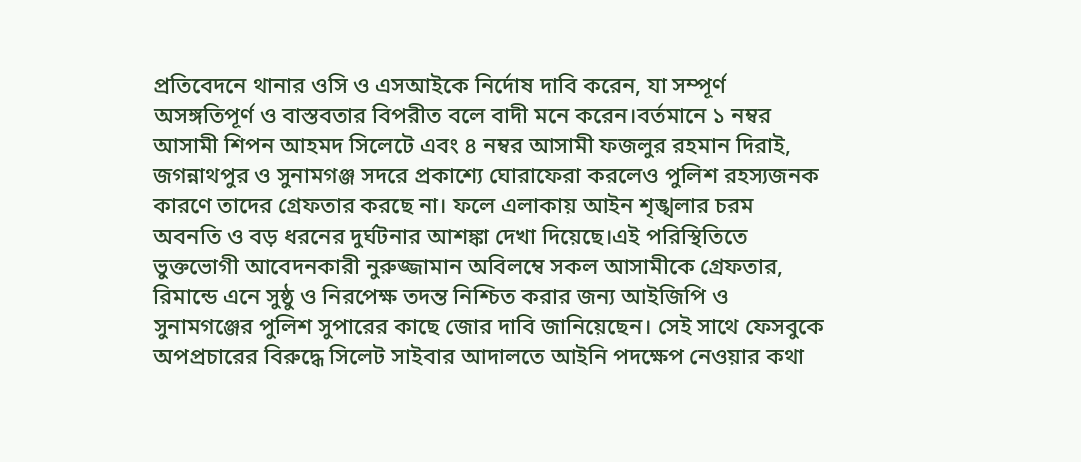প্রতিবেদনে থানার ওসি ও এসআইকে নির্দোষ দাবি করেন, যা সম্পূর্ণ অসঙ্গতিপূর্ণ ও বাস্তবতার বিপরীত বলে বাদী মনে করেন।বর্তমানে ১ নম্বর আসামী শিপন আহমদ সিলেটে এবং ৪ নম্বর আসামী ফজলুর রহমান দিরাই, জগন্নাথপুর ও সুনামগঞ্জ সদরে প্রকাশ্যে ঘোরাফেরা করলেও পুলিশ রহস্যজনক কারণে তাদের গ্রেফতার করছে না। ফলে এলাকায় আইন শৃঙ্খলার চরম অবনতি ও বড় ধরনের দুর্ঘটনার আশঙ্কা দেখা দিয়েছে।এই পরিস্থিতিতে ভুক্তভোগী আবেদনকারী নুরুজ্জামান অবিলম্বে সকল আসামীকে গ্রেফতার, রিমান্ডে এনে সুষ্ঠু ও নিরপেক্ষ তদন্ত নিশ্চিত করার জন্য আইজিপি ও সুনামগঞ্জের পুলিশ সুপারের কাছে জোর দাবি জানিয়েছেন। সেই সাথে ফেসবুকে অপপ্রচারের বিরুদ্ধে সিলেট সাইবার আদালতে আইনি পদক্ষেপ নেওয়ার কথা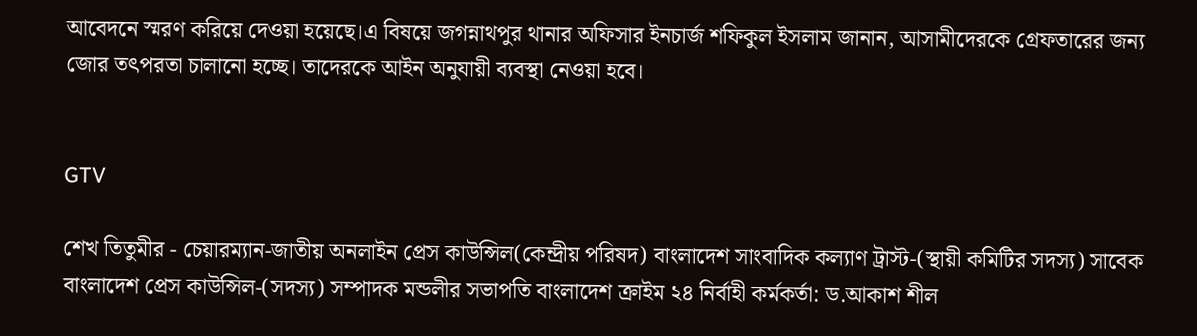আবেদনে স্মরণ করিয়ে দেওয়া হয়েছে।এ বিষয়ে জগন্নাথপুর থানার অফিসার ইনচার্জ শফিকুল ইসলাম জানান, আসামীদেরকে গ্রেফতারের জন্য জোর তৎপরতা চালানো হচ্ছে। তাদেরকে আইন অনুযায়ী ব্যবস্থা নেওয়া হবে।


GTV

শেখ তিতুমীর - চেয়ারম্যান-জাতীয় অনলাইন প্রেস কাউন্সিল(কেন্দ্রীয় পরিষদ) বাংলাদেশ সাংবাদিক কল্যাণ ট্রাস্ট-(স্থায়ী কমিটির সদস্য) সাবেক বাংলাদেশ প্রেস কাউন্সিল-(সদস্য) সম্পাদক মন্ডলীর সভাপতি বাংলাদেশ ক্রাইম ২৪ নির্বাহী কর্মকর্তা: ড.আকাশ শীল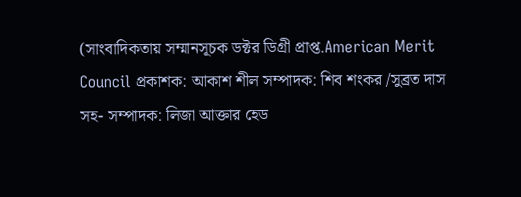(সাংবাদিকতায় সম্মানসূচক ডক্টর ডিগ্রী প্রাপ্ত.American Merit Council প্রকাশক: আকাশ শীল সম্পাদক: শিব শংকর /সুব্রত দাস সহ- সম্পাদক: লিজা আক্তার হেড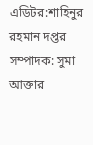এডিটর:শাহিনুর রহমান দপ্তর সম্পাদক: সুমা আক্তার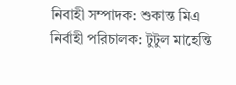নিবাহী সম্পাদক: শুকান্ত মিএ নির্বাহী পরিচালক: টুটুল মাহেন্তি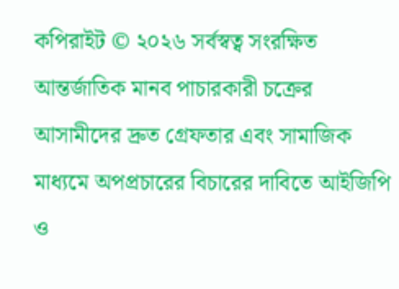কপিরাইট © ২০২৬ সর্বস্বত্ব সংরক্ষিত
আন্তর্জাতিক মানব পাচারকারী চক্রের আসামীদের দ্রুত গ্রেফতার এবং সামাজিক মাধ্যমে অপপ্রচারের বিচারের দাবিতে আইজিপি ও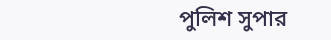পুলিশ সুপার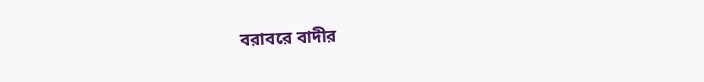বরাবরে বাদীর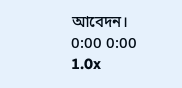আবেদন।
0:00 0:00
1.0x